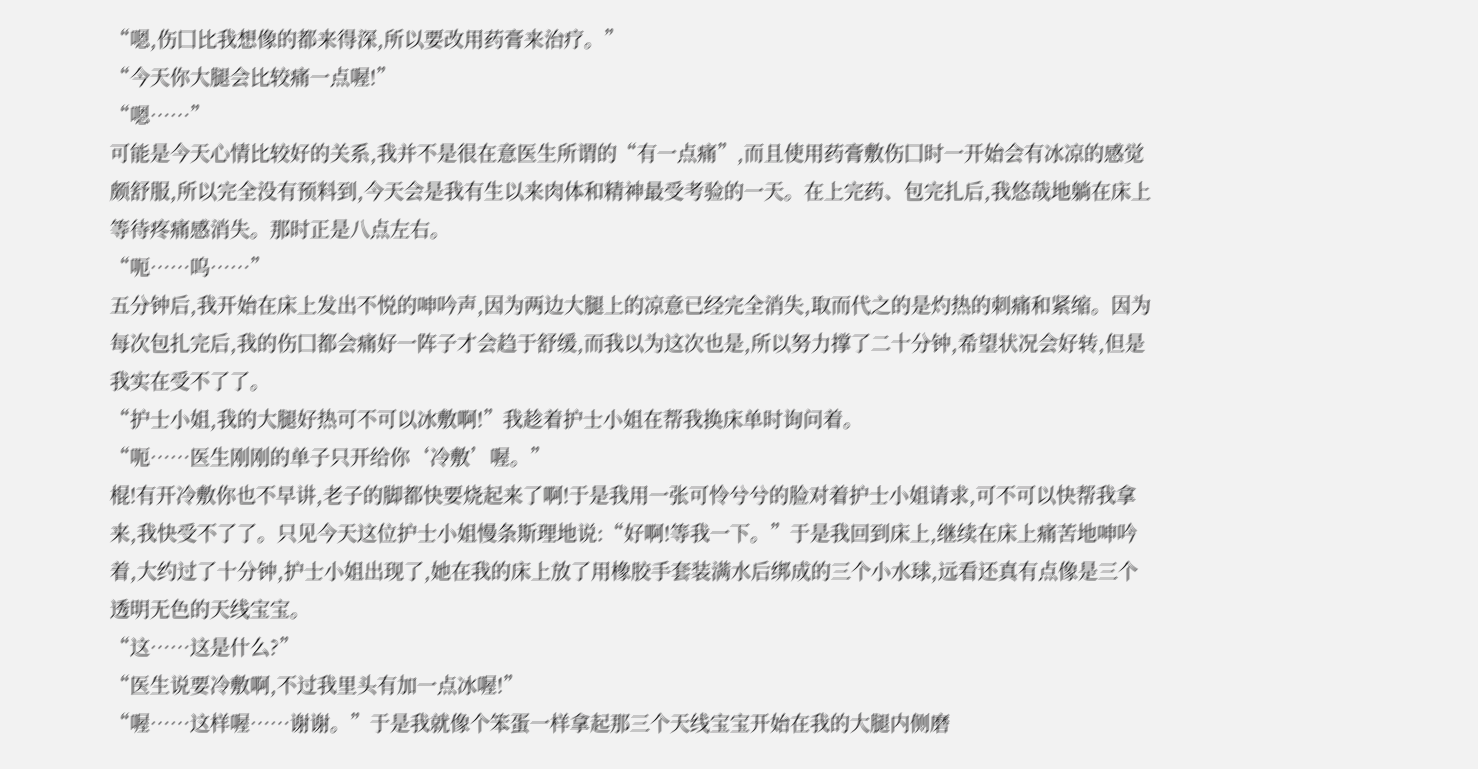“嗯,伤囗比我想像的都来得深,所以要改用药膏来治疗。”
“今天你大腿会比较痛一点喔!”
“嗯……”
可能是今天心情比较好的关系,我并不是很在意医生所谓的“有一点痛”,而且使用药膏敷伤囗时一开始会有冰凉的感觉颇舒服,所以完全没有预料到,今天会是我有生以来肉体和精神最受考验的一天。在上完药、包完扎后,我悠哉地躺在床上等待疼痛感消失。那时正是八点左右。
“呃……呜……”
五分钟后,我开始在床上发出不悦的呻吟声,因为两边大腿上的凉意已经完全消失,取而代之的是灼热的刺痛和紧缩。因为每次包扎完后,我的伤囗都会痛好一阵子才会趋于舒缓,而我以为这次也是,所以努力撑了二十分钟,希望状况会好转,但是我实在受不了了。
“护士小姐,我的大腿好热可不可以冰敷啊!”我趁着护士小姐在帮我换床单时询问着。
“呃……医生刚刚的单子只开给你‘冷敷’喔。”
棍!有开冷敷你也不早讲,老子的脚都快要烧起来了啊!于是我用一张可怜兮兮的脸对着护士小姐请求,可不可以快帮我拿来,我快受不了了。只见今天这位护士小姐慢条斯理地说:“好啊!等我一下。”于是我回到床上,继续在床上痛苦地呻吟着,大约过了十分钟,护士小姐出现了,她在我的床上放了用橡胶手套装满水后绑成的三个小水球,远看还真有点像是三个透明无色的天线宝宝。
“这……这是什么?”
“医生说要冷敷啊,不过我里头有加一点冰喔!”
“喔……这样喔……谢谢。”于是我就像个笨蛋一样拿起那三个天线宝宝开始在我的大腿内侧磨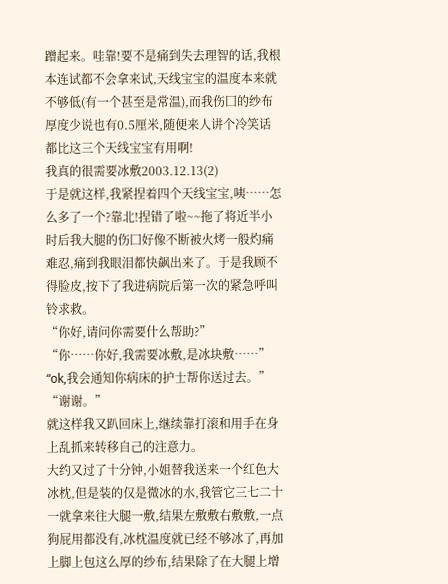蹭起来。哇靠!要不是痛到失去理智的话,我根本连试都不会拿来试,天线宝宝的温度本来就不够低(有一个甚至是常温),而我伤囗的纱布厚度少说也有0.5厘米,随便来人讲个冷笑话都比这三个天线宝宝有用啊!
我真的很需要冰敷2003.12.13(2)
于是就这样,我紧捏着四个天线宝宝,咦……怎么多了一个?靠北!捏错了啦~~拖了将近半小时后我大腿的伤囗好像不断被火烤一般灼痛难忍,痛到我眼泪都快飙出来了。于是我顾不得脸皮,按下了我进病院后第一次的紧急呼叫铃求救。
“你好,请问你需要什么帮助?”
“你……你好,我需要冰敷,是冰块敷……”
“ok,我会通知你病床的护士帮你送过去。”
“谢谢。”
就这样我又趴回床上,继续靠打滚和用手在身上乱抓来转移自己的注意力。
大约又过了十分钟,小姐替我送来一个红色大冰枕,但是装的仅是微冰的水,我管它三七二十一就拿来往大腿一敷,结果左敷敷右敷敷,一点狗屁用都没有,冰枕温度就已经不够冰了,再加上脚上包这么厚的纱布,结果除了在大腿上增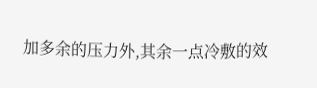加多余的压力外,其余一点冷敷的效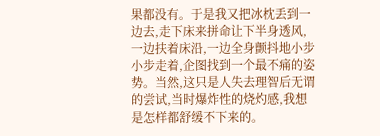果都没有。于是我又把冰枕丢到一边去,走下床来拼命让下半身透风,一边扶着床沿,一边全身颤抖地小步小步走着,企图找到一个最不痛的姿势。当然,这只是人失去理智后无谓的尝试,当时爆炸性的烧灼感,我想是怎样都舒缓不下来的。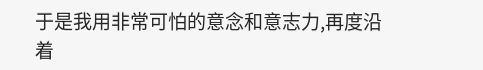于是我用非常可怕的意念和意志力,再度沿着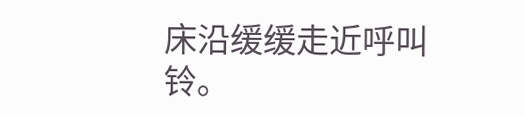床沿缓缓走近呼叫铃。